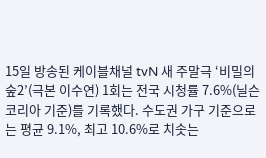15일 방송된 케이블채널 tvN 새 주말극 ‘비밀의 숲2’(극본 이수연) 1회는 전국 시청률 7.6%(닐슨코리아 기준)를 기록했다. 수도권 가구 기준으로는 평균 9.1%, 최고 10.6%로 치솟는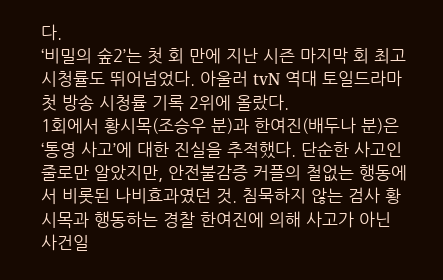다.
‘비밀의 숲2’는 첫 회 만에 지난 시즌 마지막 회 최고 시청률도 뛰어넘었다. 아울러 tvN 역대 토일드라마 첫 방송 시청률 기록 2위에 올랐다.
1회에서 황시목(조승우 분)과 한여진(배두나 분)은 ‘통영 사고’에 대한 진실을 추적했다. 단순한 사고인 줄로만 알았지만, 안전불감증 커플의 철없는 행동에서 비롯된 나비효과였던 것. 침묵하지 않는 검사 황시목과 행동하는 경찰 한여진에 의해 사고가 아닌 사건일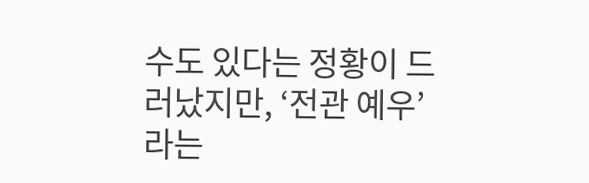수도 있다는 정황이 드러났지만, ‘전관 예우’라는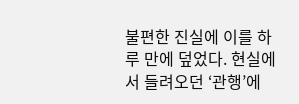불편한 진실에 이를 하루 만에 덮었다. 현실에서 들려오던 ‘관행’에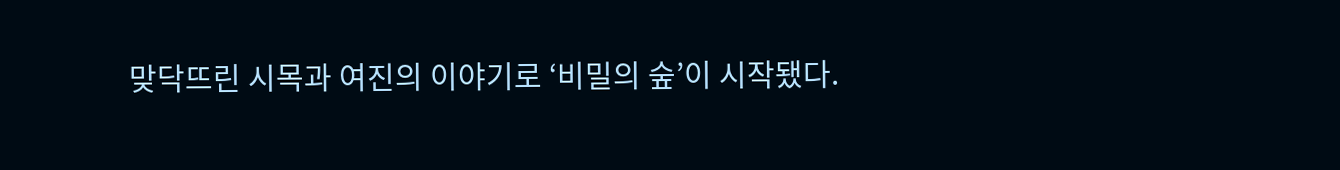맞닥뜨린 시목과 여진의 이야기로 ‘비밀의 숲’이 시작됐다.